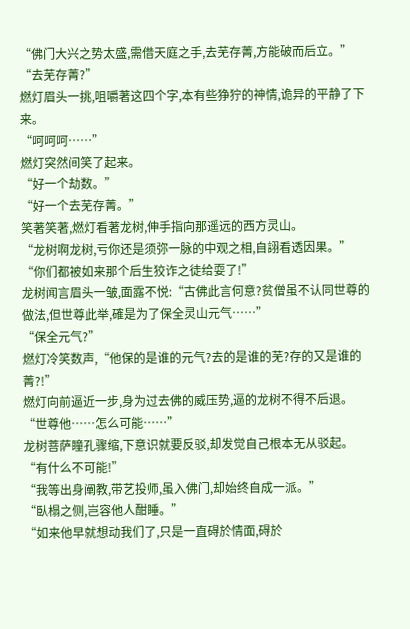“佛门大兴之势太盛,需借天庭之手,去芜存菁,方能破而后立。”
“去芜存菁?”
燃灯眉头一挑,咀嚼著这四个字,本有些狰狞的神情,诡异的平静了下来。
“呵呵呵……”
燃灯突然间笑了起来。
“好一个劫数。”
“好一个去芜存菁。”
笑著笑著,燃灯看著龙树,伸手指向那遥远的西方灵山。
“龙树啊龙树,亏你还是须弥一脉的中观之相,自詡看透因果。”
“你们都被如来那个后生狡诈之徒给耍了!”
龙树闻言眉头一皱,面露不悦:“古佛此言何意?贫僧虽不认同世尊的做法,但世尊此举,確是为了保全灵山元气……”
“保全元气?”
燃灯冷笑数声,“他保的是谁的元气?去的是谁的芜?存的又是谁的菁?!”
燃灯向前逼近一步,身为过去佛的威压势,逼的龙树不得不后退。
“世尊他……怎么可能……”
龙树菩萨瞳孔骤缩,下意识就要反驳,却发觉自己根本无从驳起。
“有什么不可能!”
“我等出身阐教,带艺投师,虽入佛门,却始终自成一派。”
“臥榻之侧,岂容他人酣睡。”
“如来他早就想动我们了,只是一直碍於情面,碍於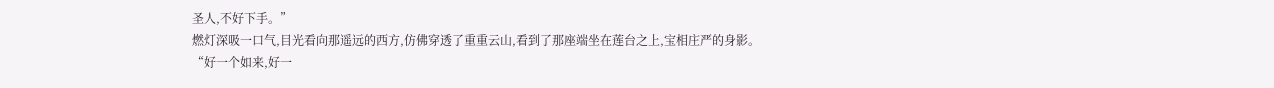圣人,不好下手。”
燃灯深吸一口气,目光看向那遥远的西方,仿佛穿透了重重云山,看到了那座端坐在莲台之上,宝相庄严的身影。
“好一个如来,好一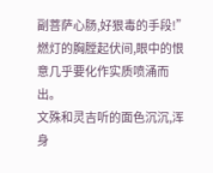副菩萨心肠,好狠毒的手段!”
燃灯的胸膛起伏间,眼中的恨意几乎要化作实质喷涌而出。
文殊和灵吉听的面色沉沉,浑身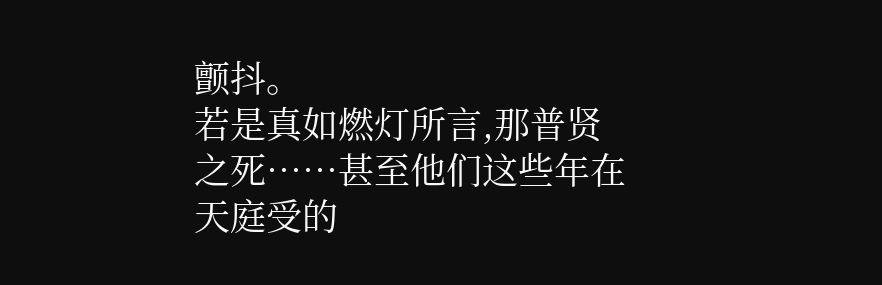颤抖。
若是真如燃灯所言,那普贤之死……甚至他们这些年在天庭受的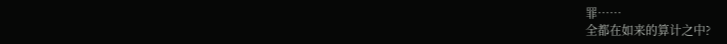罪……
全都在如来的算计之中?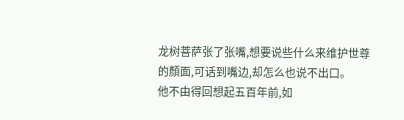龙树菩萨张了张嘴,想要说些什么来维护世尊的顏面,可话到嘴边,却怎么也说不出口。
他不由得回想起五百年前,如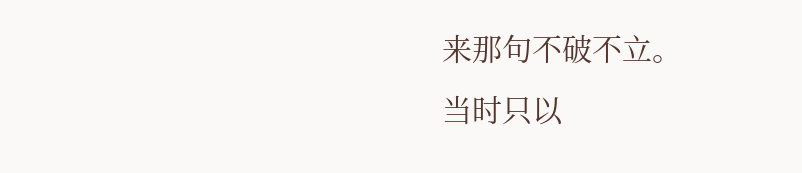来那句不破不立。
当时只以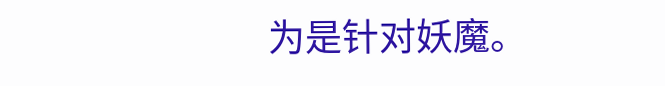为是针对妖魔。